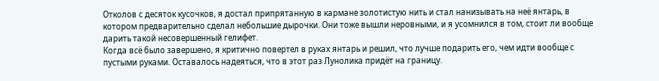Отколов с десяток кусочков, я достал припрятанную в кармане золотистую нить и стал нанизывать на неё янтарь, в котором предварительно сделал небольшие дырочки. Они тоже вышли неровными, и я усомнился в том, стоит ли вообще дарить такой несовершенный гелифет.
Когда всё было завершено, я критично повертел в руках янтарь и решил, что лучше подарить его, чем идти вообще с пустыми руками. Оставалось надеяться, что в этот раз Лунолика придёт на границу.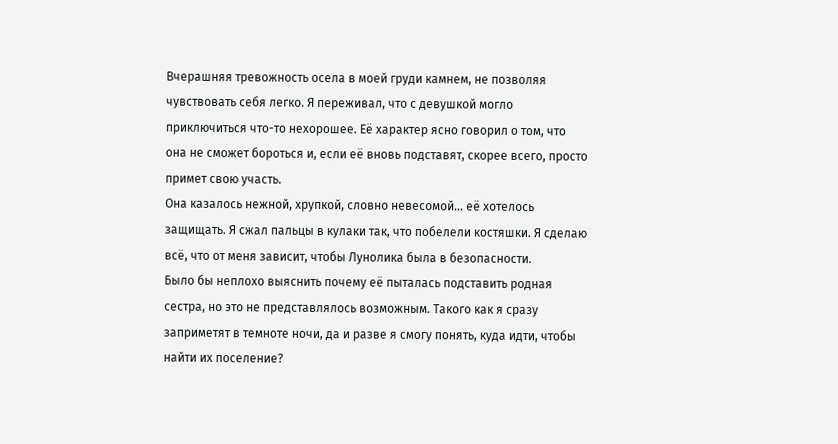Вчерашняя тревожность осела в моей груди камнем, не позволяя чувствовать себя легко. Я переживал, что с девушкой могло приключиться что-то нехорошее. Её характер ясно говорил о том, что она не сможет бороться и, если её вновь подставят, скорее всего, просто примет свою участь.
Она казалось нежной, хрупкой, словно невесомой… её хотелось защищать. Я сжал пальцы в кулаки так, что побелели костяшки. Я сделаю всё, что от меня зависит, чтобы Лунолика была в безопасности.
Было бы неплохо выяснить почему её пыталась подставить родная сестра, но это не представлялось возможным. Такого как я сразу заприметят в темноте ночи, да и разве я смогу понять, куда идти, чтобы найти их поселение?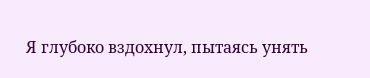Я глубоко вздохнул, пытаясь унять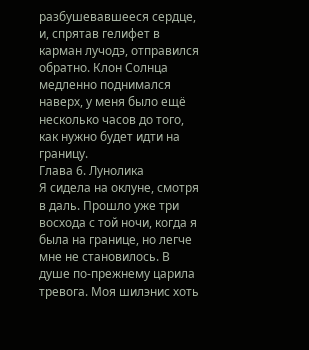разбушевавшееся сердце, и, спрятав гелифет в карман лучодэ, отправился обратно. Клон Солнца медленно поднимался наверх, у меня было ещё несколько часов до того, как нужно будет идти на границу.
Глава 6. Лунолика
Я сидела на оклуне, смотря в даль. Прошло уже три восхода с той ночи, когда я была на границе, но легче мне не становилось. В душе по-прежнему царила тревога. Моя шилэнис хоть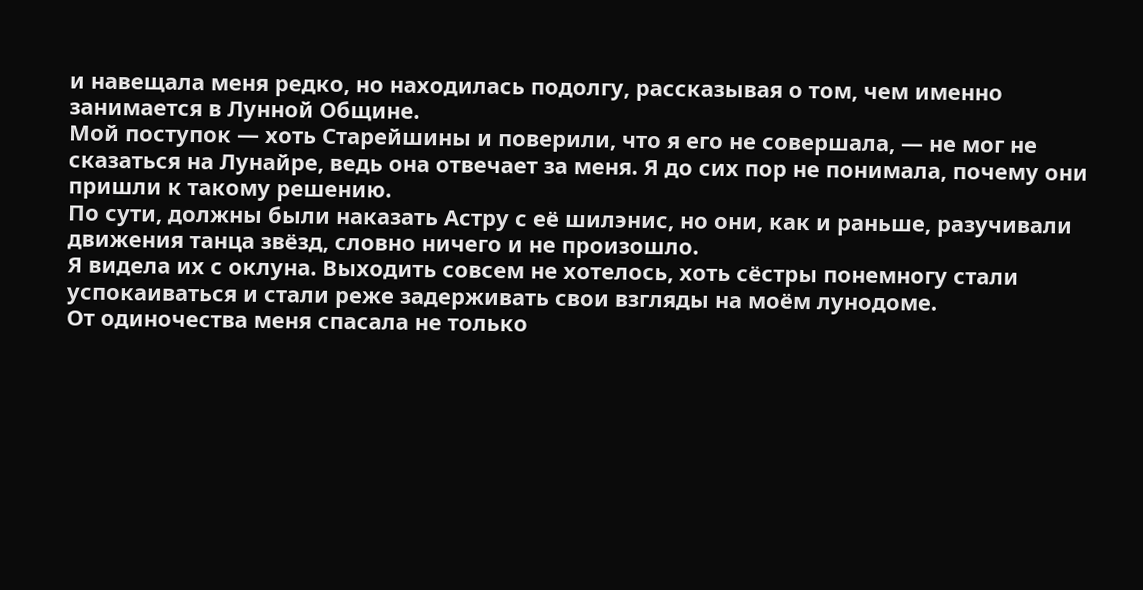и навещала меня редко, но находилась подолгу, рассказывая о том, чем именно занимается в Лунной Общине.
Мой поступок — хоть Старейшины и поверили, что я его не совершала, — не мог не сказаться на Лунайре, ведь она отвечает за меня. Я до сих пор не понимала, почему они пришли к такому решению.
По сути, должны были наказать Астру с её шилэнис, но они, как и раньше, разучивали движения танца звёзд, словно ничего и не произошло.
Я видела их с оклуна. Выходить совсем не хотелось, хоть сёстры понемногу стали успокаиваться и стали реже задерживать свои взгляды на моём лунодоме.
От одиночества меня спасала не только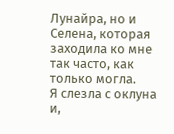Лунайра, но и Селена, которая заходила ко мне так часто, как только могла.
Я слезла с оклуна и,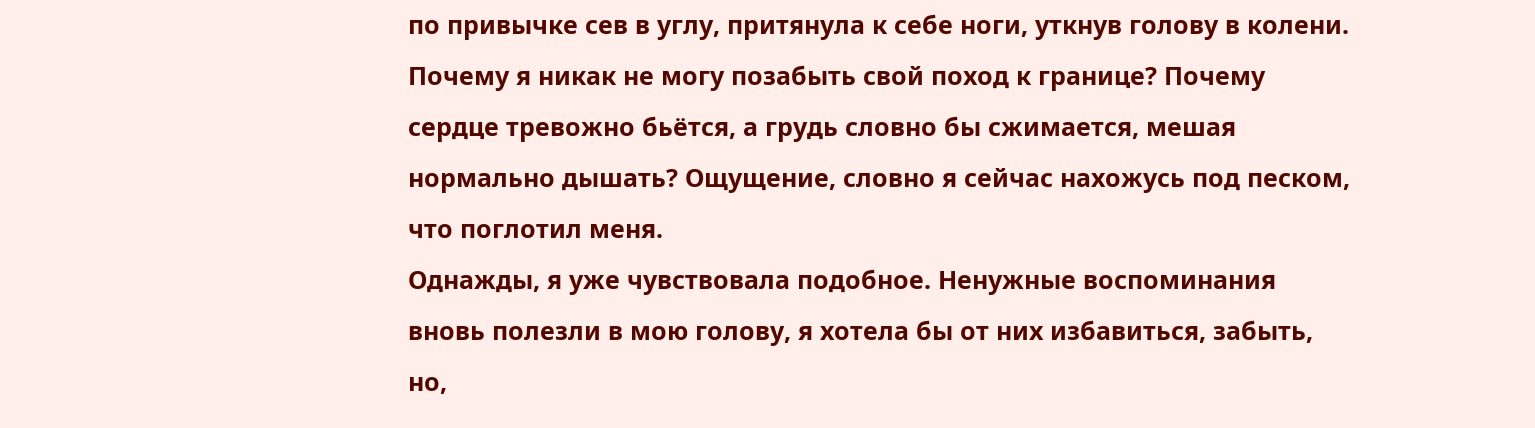по привычке сев в углу, притянула к себе ноги, уткнув голову в колени.
Почему я никак не могу позабыть свой поход к границе? Почему сердце тревожно бьётся, а грудь словно бы сжимается, мешая нормально дышать? Ощущение, словно я сейчас нахожусь под песком, что поглотил меня.
Однажды, я уже чувствовала подобное. Ненужные воспоминания вновь полезли в мою голову, я хотела бы от них избавиться, забыть, но,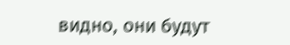видно, они будут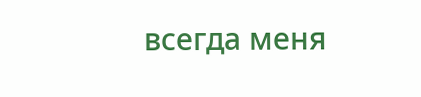всегда меня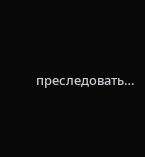преследовать…